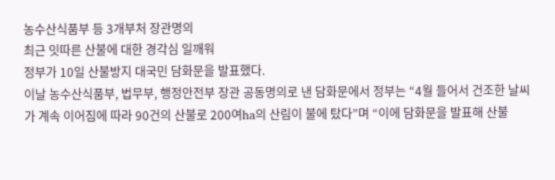농수산식품부 등 3개부처 장관명의
최근 잇따른 산불에 대한 경각심 일깨워
정부가 10일 산불방지 대국민 담화문을 발표했다.
이날 농수산식품부, 법무부, 행정안전부 장관 공동명의로 낸 담화문에서 정부는 “4월 들어서 건조한 날씨가 계속 이어짐에 따라 90건의 산불로 200여ha의 산림이 불에 탔다”며 “이에 담화문을 발표해 산불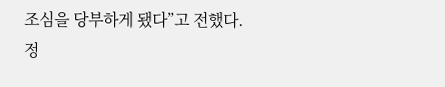조심을 당부하게 됐다”고 전했다.
정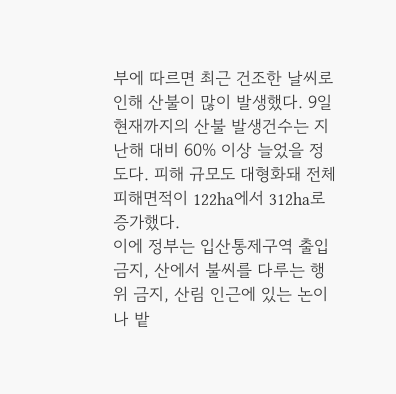부에 따르면 최근 건조한 날씨로 인해 산불이 많이 발생했다. 9일 현재까지의 산불 발생건수는 지난해 대비 60% 이상 늘었을 정도다. 피해 규모도 대형화돼 전체 피해면적이 122ha에서 312ha로 증가했다.
이에 정부는 입산통제구역 출입금지, 산에서 불씨를 다루는 행위 금지, 산림 인근에 있는 논이나 밭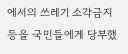에서의 쓰레기 소각금지 등을 국민들에게 당부했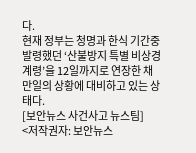다.
현재 정부는 청명과 한식 기간중 발령했던 ‘산불방지 특별 비상경계령’을 12일까지로 연장한 채 만일의 상황에 대비하고 있는 상태다.
[보안뉴스 사건사고 뉴스팀]
<저작권자: 보안뉴스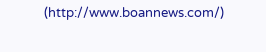(http://www.boannews.com/)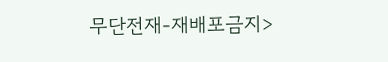무단전재-재배포금지>